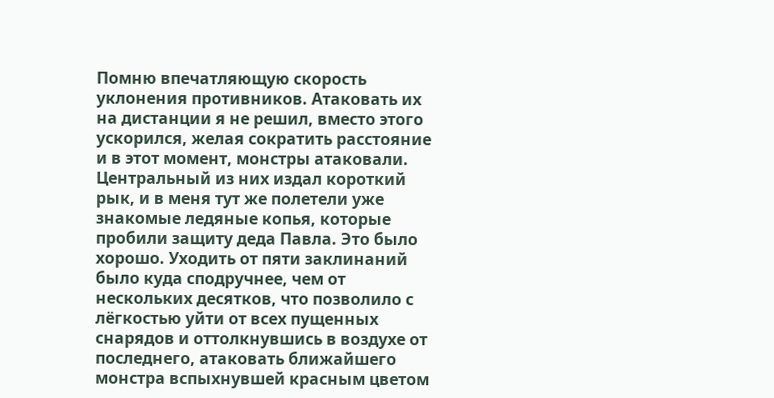Помню впечатляющую скорость уклонения противников. Атаковать их на дистанции я не решил, вместо этого ускорился, желая сократить расстояние и в этот момент, монстры атаковали. Центральный из них издал короткий рык, и в меня тут же полетели уже знакомые ледяные копья, которые пробили защиту деда Павла. Это было хорошо. Уходить от пяти заклинаний было куда сподручнее, чем от нескольких десятков, что позволило с лёгкостью уйти от всех пущенных снарядов и оттолкнувшись в воздухе от последнего, атаковать ближайшего монстра вспыхнувшей красным цветом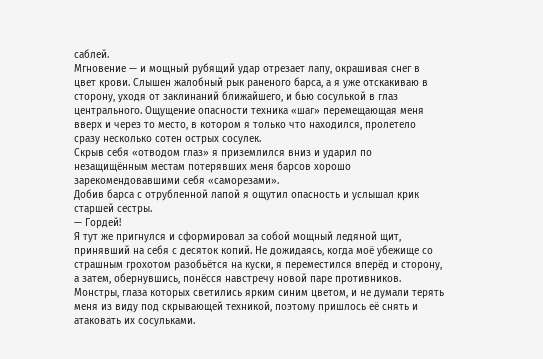саблей.
Мгновение — и мощный рубящий удар отрезает лапу, окрашивая снег в цвет крови. Слышен жалобный рык раненого барса, а я уже отскакиваю в сторону, уходя от заклинаний ближайшего, и бью сосулькой в глаз центрального. Ощущение опасности техника «шаг» перемещающая меня вверх и через то место, в котором я только что находился, пролетело сразу несколько сотен острых сосулек.
Скрыв себя «отводом глаз» я приземлился вниз и ударил по незащищённым местам потерявших меня барсов хорошо зарекомендовавшими себя «саморезами».
Добив барса с отрубленной лапой я ощутил опасность и услышал крик старшей сестры.
— Гордей!
Я тут же пригнулся и сформировал за собой мощный ледяной щит, принявший на себя с десяток копий. Не дожидаясь, когда моё убежище со страшным грохотом разобьётся на куски, я переместился вперёд и сторону, а затем, обернувшись, понёсся навстречу новой паре противников.
Монстры, глаза которых светились ярким синим цветом, и не думали терять меня из виду под скрывающей техникой, поэтому пришлось её снять и атаковать их сосульками.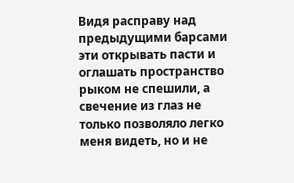Видя расправу над предыдущими барсами эти открывать пасти и оглашать пространство рыком не спешили, а свечение из глаз не только позволяло легко меня видеть, но и не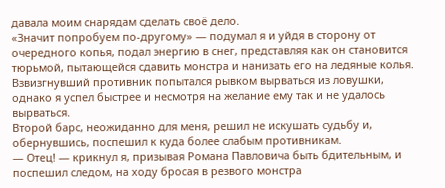давала моим снарядам сделать своё дело.
«Значит попробуем по-другому» — подумал я и уйдя в сторону от очередного копья, подал энергию в снег, представляя как он становится тюрьмой, пытающейся сдавить монстра и нанизать его на ледяные колья.
Взвизгнувший противник попытался рывком вырваться из ловушки, однако я успел быстрее и несмотря на желание ему так и не удалось вырваться.
Второй барс, неожиданно для меня, решил не искушать судьбу и, обернувшись, поспешил к куда более слабым противникам.
— Отец! — крикнул я, призывая Романа Павловича быть бдительным, и поспешил следом, на ходу бросая в резвого монстра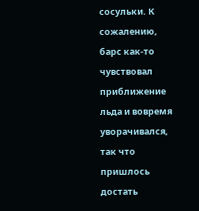сосульки. К сожалению, барс как-то чувствовал приближение льда и вовремя уворачивался, так что пришлось достать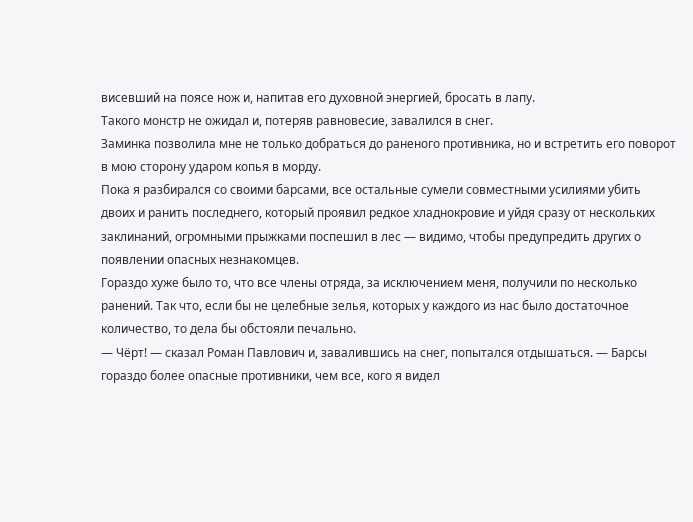висевший на поясе нож и, напитав его духовной энергией, бросать в лапу.
Такого монстр не ожидал и, потеряв равновесие, завалился в снег.
Заминка позволила мне не только добраться до раненого противника, но и встретить его поворот в мою сторону ударом копья в морду.
Пока я разбирался со своими барсами, все остальные сумели совместными усилиями убить двоих и ранить последнего, который проявил редкое хладнокровие и уйдя сразу от нескольких заклинаний, огромными прыжками поспешил в лес — видимо, чтобы предупредить других о появлении опасных незнакомцев.
Гораздо хуже было то, что все члены отряда, за исключением меня, получили по несколько ранений. Так что, если бы не целебные зелья, которых у каждого из нас было достаточное количество, то дела бы обстояли печально.
— Чёрт! — сказал Роман Павлович и, завалившись на снег, попытался отдышаться. — Барсы гораздо более опасные противники, чем все, кого я видел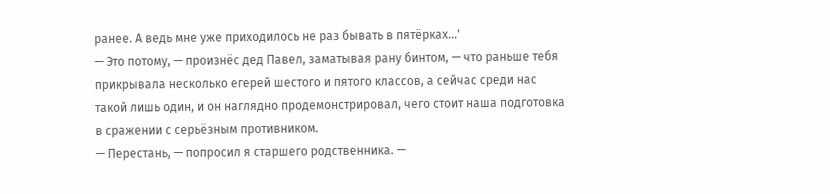ранее. А ведь мне уже приходилось не раз бывать в пятёрках…'
— Это потому, — произнёс дед Павел, заматывая рану бинтом, — что раньше тебя прикрывала несколько егерей шестого и пятого классов, а сейчас среди нас такой лишь один, и он наглядно продемонстрировал, чего стоит наша подготовка в сражении с серьёзным противником.
— Перестань, — попросил я старшего родственника. —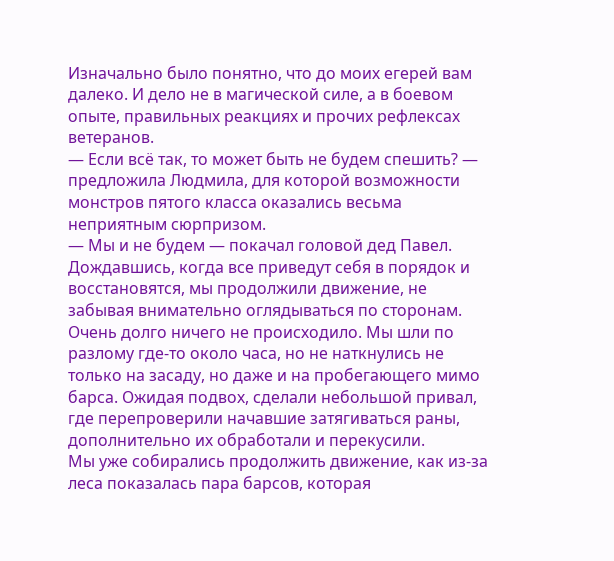Изначально было понятно, что до моих егерей вам далеко. И дело не в магической силе, а в боевом опыте, правильных реакциях и прочих рефлексах ветеранов.
— Если всё так, то может быть не будем спешить? — предложила Людмила, для которой возможности монстров пятого класса оказались весьма неприятным сюрпризом.
— Мы и не будем — покачал головой дед Павел.
Дождавшись, когда все приведут себя в порядок и восстановятся, мы продолжили движение, не забывая внимательно оглядываться по сторонам.
Очень долго ничего не происходило. Мы шли по разлому где-то около часа, но не наткнулись не только на засаду, но даже и на пробегающего мимо барса. Ожидая подвох, сделали небольшой привал, где перепроверили начавшие затягиваться раны, дополнительно их обработали и перекусили.
Мы уже собирались продолжить движение, как из-за леса показалась пара барсов, которая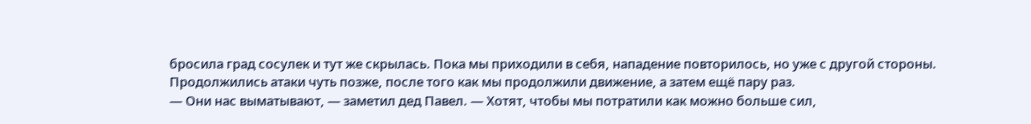бросила град сосулек и тут же скрылась. Пока мы приходили в себя, нападение повторилось, но уже с другой стороны. Продолжились атаки чуть позже, после того как мы продолжили движение, а затем ещё пару раз.
— Они нас выматывают, — заметил дед Павел. — Хотят, чтобы мы потратили как можно больше сил,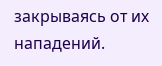закрываясь от их нападений.